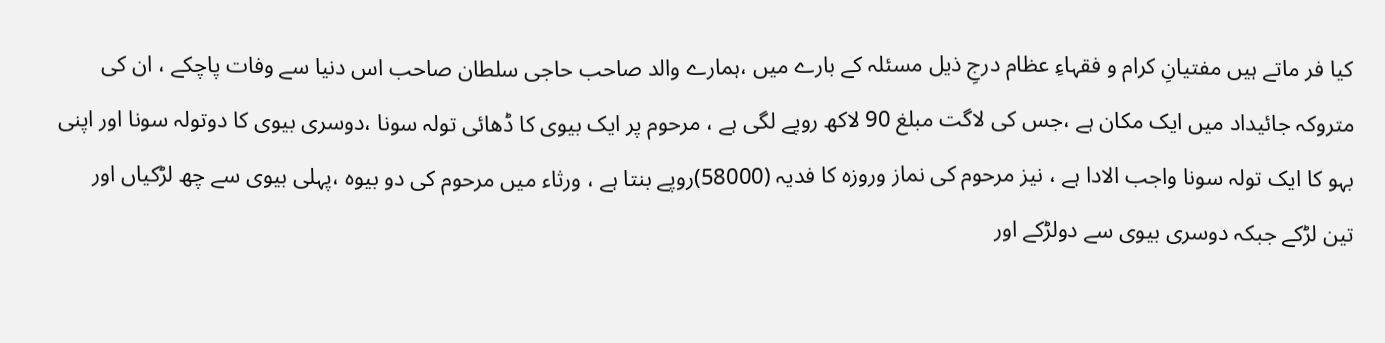کیا فر ماتے ہیں مفتیانِ کرام و فقہاءِ عظام درجِ ذیل مسئلہ کے بارے میں ،ہمارے والد صاحب حاجی سلطان صاحب اس دنیا سے وفات پاچکے ، ان کی متروکہ جائیداد میں ایک مکان ہے ،جس کی لاگت مبلغ 90 لاکھ روپے لگی ہے ، مرحوم پر ایک بیوی کا ڈھائی تولہ سونا ،دوسری بیوی کا دوتولہ سونا اور اپنی بہو کا ایک تولہ سونا واجب الادا ہے ، نیز مرحوم کی نماز وروزہ کا فدیہ (58000)روپے بنتا ہے ، ورثاء میں مرحوم کی دو بیوہ ،پہلی بیوی سے چھ لڑکیاں اور تین لڑکے جبکہ دوسری بیوی سے دولڑکے اور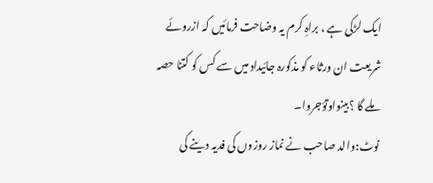ایک لڑکی ہے ، براہِ کرم یہ وضاحت فرمائیں کہ ازروئے شریعت ان ورثاء کو مذکورہ جائیداد میں سے کس کو کتنا حصہ ملے گا ؟بینواوتؤجروا۔
نوٹ:والد صاحب نے نماز روزوں کی فدیہ دینے کی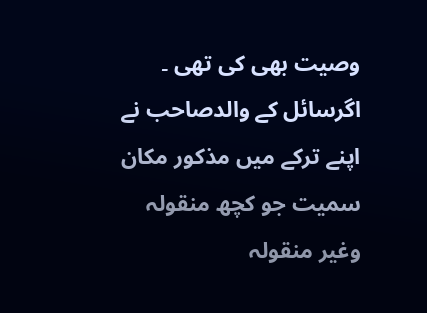وصیت بھی کی تھی ۔
اگرسائل کے والدصاحب نے اپنے ترکے میں مذکور مکان سمیت جو کچھ منقولہ وغیر منقولہ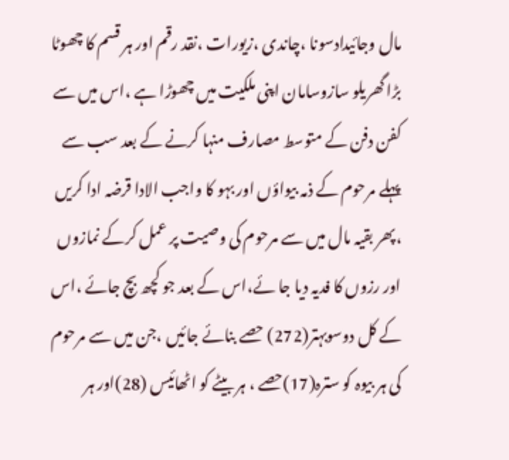مال وجائیدادسونا ،چاندی ،زیورات ،نقد رقم اور ہر قسم کا چھوٹا بڑا گھریلو سازوسامان اپنی ملکیت میں چھوڑا ہے ،اس میں سے کفن دفن کے متوسط مصارف منہا کرنے کے بعد سب سے پہلے مرحوم کے ذمہ بیواؤں اور بہو کا واجب الادا قرضہ ادا کریں ،پھر بقیہ مال میں سے مرحوم کی وصیت پر عمل کرکے نمازوں اور رزوں کا فدیہ دیا جا ئے،اس کے بعد جو کچھ بچ جائے ،اس کے کل دوسوبہتر(272) حصے بنائے جائیں ،جن میں سے مرحوم کی ہر بیوہ کو سترہ(17)حصے ، ہر بیٹے کو اٹھائیس (28)اور ہر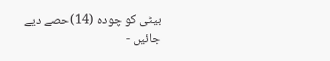بیٹی کو چودہ (14)حصے دیے جائیں -